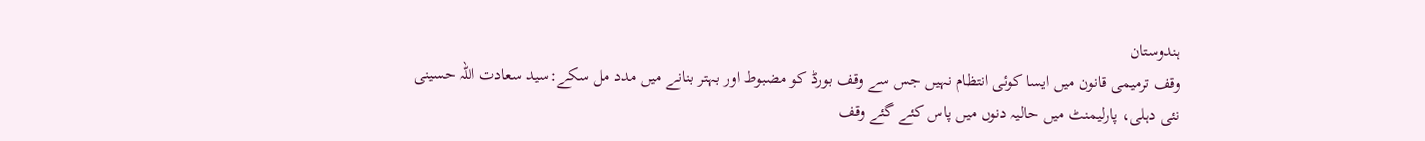ہندوستان
وقف ترمیمی قانون میں ایسا کوئی انتظام نہیں جس سے وقف بورڈ کو مضبوط اور بہتر بنانے میں مدد مل سکے:سید سعادت اللہ حسینی
نئی دہلی، پارلیمنٹ میں حالیہ دنوں میں پاس کئے گئے وقف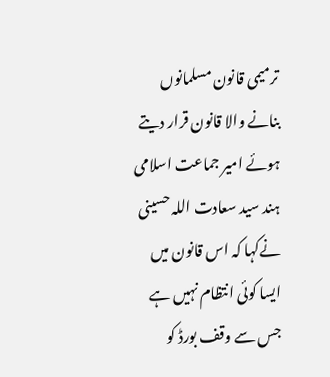ترمیمی قانون مسلمانوں بنانے والا قانون قرار دیتے ہوئے امیر جماعت اسلامی ہند سید سعادت اللہ حسینی نےکہا کہ اس قانون میں ایسا کوئی انتظام نہیں ہے جس سے وقف بورڈ کو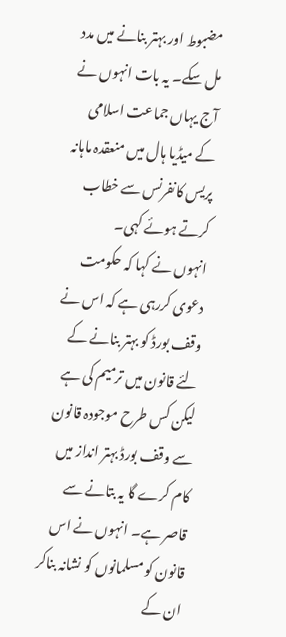مضبوط اور بہتر بنانے میں مدد مل سکے۔ یہ بات انہوں نے آج یہاں جماعت اسلامی کے میڈیا ہال میں منعقدہ ماہانہ پریس کانفرنس سے خطاب کرتے ہوئے کہی۔
انہوں نے کہا کہ حکومت دعوی کررہی ہے کہ اس نے وقف بورڈ کو بہتر بنانے کے لئے قانون میں ترمیم کی ہے لیکن کس طرح موجودہ قانون سے وقف بورڈ بہتر انداز میں کام کرے گا یہ بتانے سے قاصر ہے۔ انہوں نے اس قانون کو مسلمانوں کو نشانہ بناکر ان کے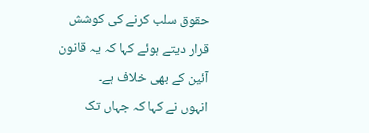حقوق سلب کرنے کی کوشش قرار دیتے ہوئے کہا کہ یہ قانون آئین کے بھی خلاف ہے۔
انہوں نے کہا کہ جہاں تک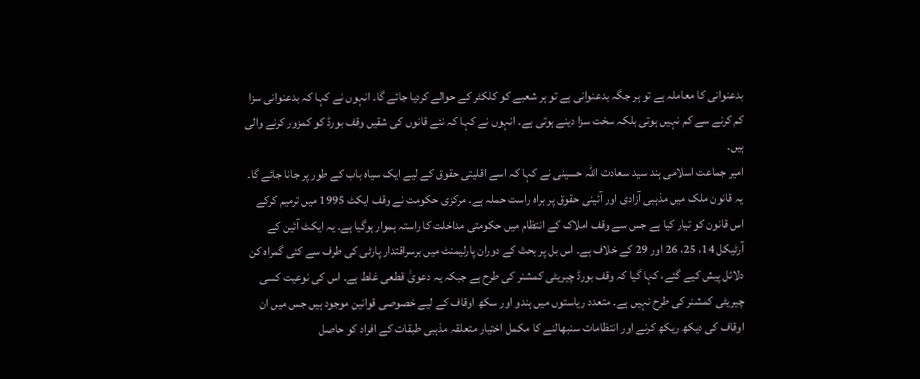بدعنوانی کا معاملہ ہے تو ہر جگہ بدعنوانی ہے تو ہر شعبے کو کلکٹر کے حوالے کردیا جائے گا۔ انہوں نے کہا کہ بدعنوانی سزا کم کرنے سے کم نہیں ہوتی بلکہ سخت سزا دینے ہوتی ہے۔ انہوں نے کہا کہ نئے قانوں کی شقیں وقف بورڈ کو کمزور کرنے والی ہیں۔
امیر جماعت اسلامی ہند سید سعادت اللہ حسینی نے کہا کہ اسے اقلیتی حقوق کے لیے ایک سیاہ باب کے طور پر جانا جائے گا۔ یہ قانون ملک میں مذہبی آزادی اور آئینی حقوق پر براہ راست حملہ ہے۔ مرکزی حکومت نے وقف ایکٹ 1995 میں ترمیم کرکے اس قانون کو تیار کیا ہے جس سے وقف املاک کے انتظام میں حکومتی مداخلت کا راستہ ہموار ہوگیا ہے۔ یہ ایکٹ آئین کے آرٹیکل 14، 25، 26 اور 29 کے خلاف ہے۔ اس بل پر بحث کے دوران پارلیمنٹ میں برسراقتدار پارٹی کی طرف سے کئی گمراہ کن دلائل پیش کیے گئے، کہا گیا کہ وقف بورڈ چیریٹی کمشنر کی طرح ہے جبکہ یہ دعویٰ قطعی غلط ہے۔ اس کی نوعیت کسی چیریٹی کمشنر کی طرح نہیں ہے۔ متعدد ریاستوں میں ہندو اور سکھ اوقاف کے لیے خصوصی قوانین موجود ہیں جس میں ان اوقاف کی دیکھ ریکھ کرنے اور انتظامات سنبھالنے کا مکمل اختیار متعلقہ مذہبی طبقات کے افراد کو حاصل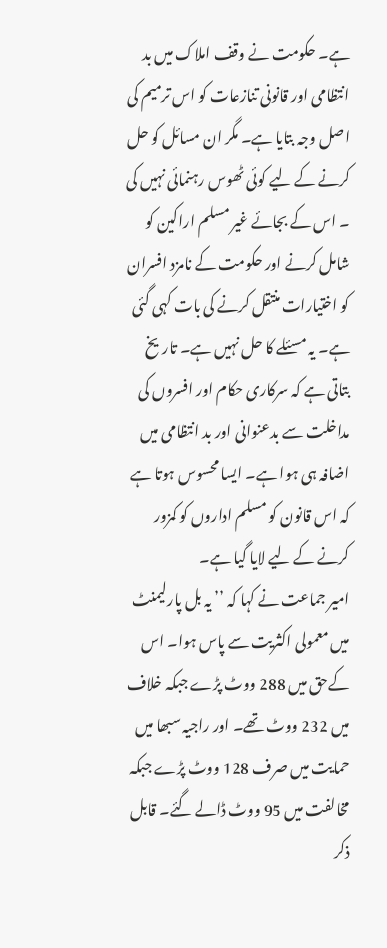ہے۔ حکومت نے وقف املاک میں بد انتظامی اور قانونی تنازعات کو اس ترمیم کی اصل وجہ بتایا ہے۔ مگر ان مسائل کو حل کرنے کے لیے کوئی ٹھوس رہنمائی نہیں کی ۔ اس کے بجائے غیر مسلم اراکین کو شامل کرنے اور حکومت کے نامزد افسران کو اختیارات منتقل کرنے کی بات کہی گئی ہے۔ یہ مسئلے کا حل نہیں ہے۔ تاریخ بتاتی ہے کہ سرکاری حکام اور افسروں کی مداخلت سے بدعنوانی اور بد انتظامی میں اضافہ ہی ہوا ہے۔ ایسا محسوس ہوتا ہے کہ اس قانون کو مسلم اداروں کو کمزور کرنے کے لیے لایا گیا ہے۔
امیر جماعت نے کہا کہ ’’ یہ بل پارلیمنٹ میں معمولی اکثریت سے پاس ہوا۔ اس کےحق میں 288 ووٹ پڑے جبکہ خلاف میں 232 ووٹ تھے۔ اور راجیہ سبھا میں حمایت میں صرف 128 ووٹ پڑے جبکہ مخالفت میں 95 ووٹ ڈالے گئے۔ قابل ذکر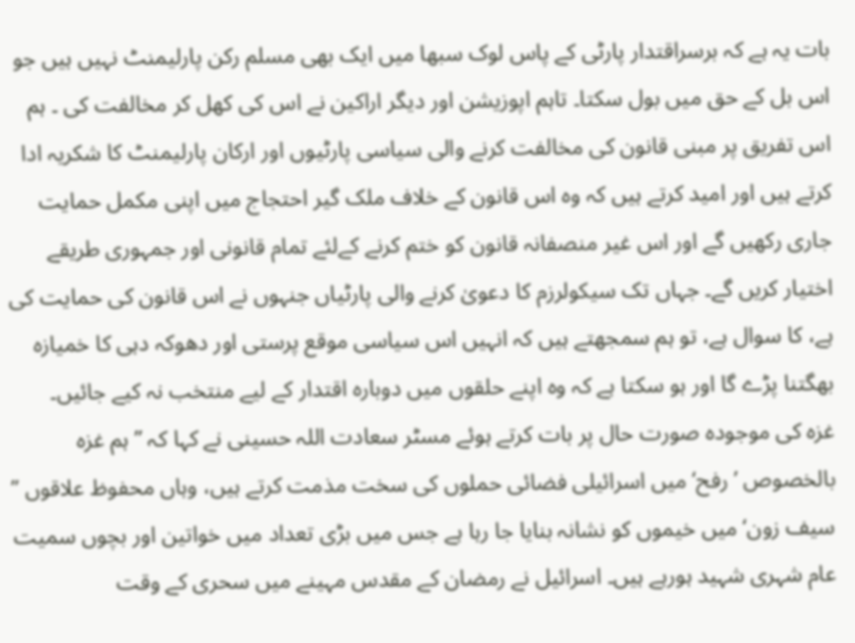بات یہ ہے کہ برسراقتدار پارٹی کے پاس لوک سبھا میں ایک بھی مسلم رکن پارلیمنٹ نہیں ہیں جو اس بل کے حق میں بول سکتا۔ تاہم اپوزیشن اور دیگر اراکین نے اس کی کھل کر مخالفت کی ۔ ہم اس تفریق پر مبنی قانون کی مخالفت کرنے والی سیاسی پارٹیوں اور ارکان پارلیمنٹ کا شکریہ ادا کرتے ہیں اور امید کرتے ہیں کہ وہ اس قانون کے خلاف ملک گیر احتجاج میں اپنی مکمل حمایت جاری رکھیں گے اور اس غیر منصفانہ قانون کو ختم کرنے کےلئے تمام قانونی اور جمہوری طریقے اختیار کریں گے۔ جہاں تک سیکولرزم کا دعویٰ کرنے والی پارٹیاں جنہوں نے اس قانون کی حمایت کی ہے، کا سوال ہے، تو ہم سمجھتے ہیں کہ انہیں اس سیاسی موقع پرستی اور دھوکہ دہی کا خمیازہ بھگتنا پڑے گا اور ہو سکتا ہے کہ وہ اپنے حلقوں میں دوبارہ اقتدار کے لیے منتخب نہ کیے جائیں۔
غزہ کی موجودہ صورت حال پر بات کرتے ہوئے مسٹر سعادت اللہ حسینی نے کہا کہ ’’ ہم غزہ بالخصوص ’ رفح‘ میں اسرائیلی فضائی حملوں کی سخت مذمت کرتے ہیں، وہاں محفوظ علاقوں ’’ سیف زون‘ میں خیموں کو نشانہ بنایا جا رہا ہے جس میں بڑی تعداد میں خواتین اور بچوں سمیت عام شہری شہید ہورہے ہیں۔ اسرائیل نے رمضان کے مقدس مہینے میں سحری کے وقت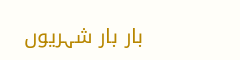بار بار شہریوں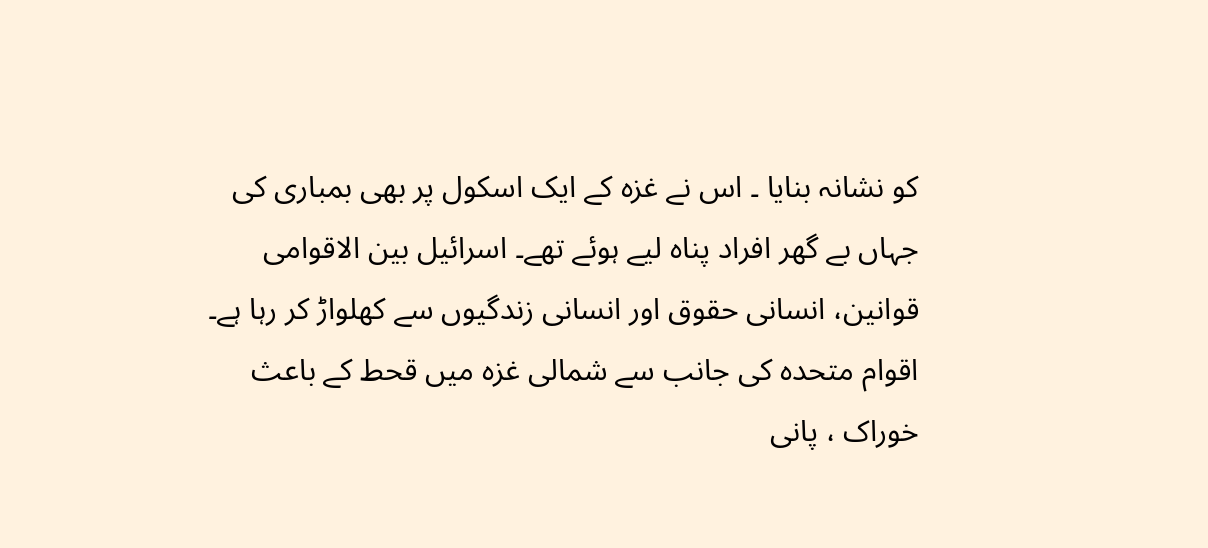کو نشانہ بنایا ۔ اس نے غزہ کے ایک اسکول پر بھی بمباری کی جہاں بے گھر افراد پناہ لیے ہوئے تھے۔ اسرائیل بین الاقوامی قوانین، انسانی حقوق اور انسانی زندگیوں سے کھلواڑ کر رہا ہے۔ اقوام متحدہ کی جانب سے شمالی غزہ میں قحط کے باعث خوراک ، پانی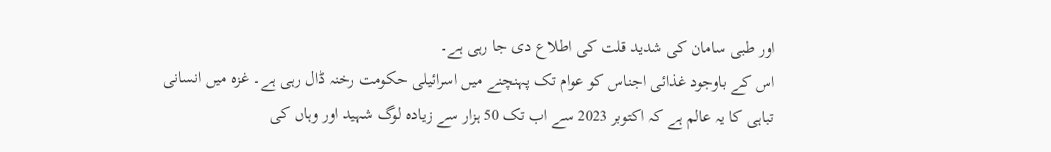اور طبی سامان کی شدید قلت کی اطلاع دی جا رہی ہے۔
اس کے باوجود غذائی اجناس کو عوام تک پہنچنے میں اسرائیلی حکومت رخنہ ڈال رہی ہے۔ غزہ میں انسانی تباہی کا یہ عالم ہے کہ اکتوبر 2023 سے اب تک 50 ہزار سے زیادہ لوگ شہید اور وہاں کی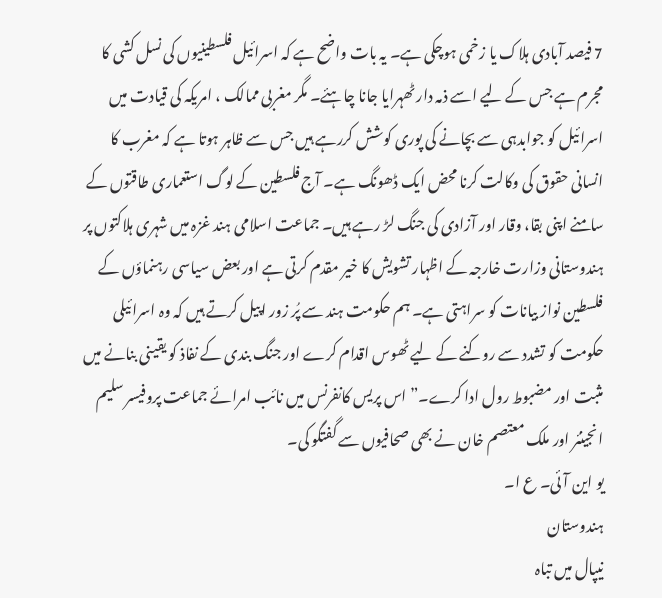7 فیصد آبادی ہلاک یا زخمی ہوچکی ہے۔ یہ بات واضح ہے کہ اسرائیل فلسطینیوں کی نسل کشی کا مجرم ہے جس کے لیے اسے ذمہ دار ٹھہرایا جانا چاہئے۔ مگر مغربی ممالک ، امریکہ کی قیادت میں اسرائیل کو جوابدہی سے بچانے کی پوری کوشش کررہے ہیں جس سے ظاہر ہوتا ہے کہ مغرب کا انسانی حقوق کی وکالت کرنا محض ایک ڈھونگ ہے۔ آج فلسطین کے لوگ استعماری طاقتوں کے سامنے اپنی بقا، وقار اور آزادی کی جنگ لڑ رہے ہیں۔ جماعت اسلامی ہند غزہ میں شہری ہلاکتوں پر ہندوستانی وزارت خارجہ کے اظہار تشویش کا خیر مقدم کرتی ہے اور بعض سیاسی رہنماؤں کے فلسطین نواز بیانات کو سراہتی ہے۔ ہم حکومت ہند سے پُر زور اپیل کرتے ہیں کہ وہ اسرائیلی حکومت کو تشدد سے روکنے کے لیے ٹھوس اقدام کرے اور جنگ بندی کے نفاذ کو یقینی بنانے میں مثبت اور مضبوط رول ادا کرے۔” اس پریس کانفرنس میں نائب امرائے جماعت پروفیسر سلیم انجینئر اور ملک معتصم خان نے بھی صحافیوں سے گفتگو کی۔
یو این آئی۔ ع ا۔
ہندوستان
نیپال میں تباہ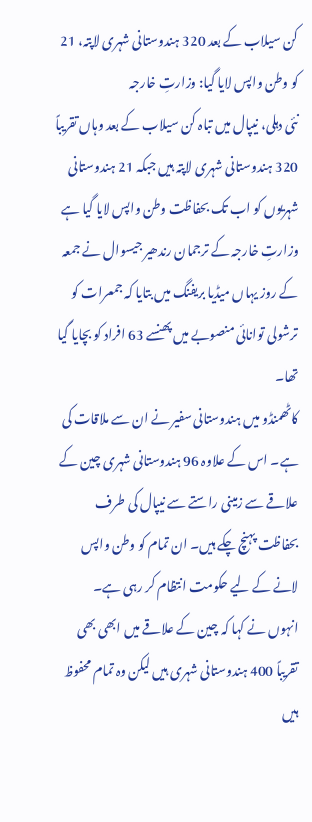کن سیلاب کے بعد 320 ہندوستانی شہری لاپتہ، 21 کو وطن واپس لایا گیا: وزارتِ خارجہ
نئی دہلی، نیپال میں تباہ کن سیلاب کے بعد وہاں تقریباً 320 ہندوستانی شہری لاپتہ ہیں جبکہ 21 ہندوستانی شہریوں کو اب تک بحفاظت وطن واپس لایا گیا ہے وزارتِ خارجہ کے ترجمان رندھیر جیسوال نے جمعہ کے روز یہاں میڈیا بریفنگ میں بتایا کہ جمعرات کو ترشولی توانائی منصوبے میں پھنسے 63 افراد کو بچایا گیا تھا۔
کاٹھمنڈو میں ہندوستانی سفیر نے ان سے ملاقات کی ہے۔ اس کے علاوہ 96 ہندوستانی شہری چین کے علاقے سے زمینی راستے سے نیپال کی طرف بحفاظت پہنچ چکے ہیں۔ ان تمام کو وطن واپس لانے کے لیے حکومت انتظام کر رہی ہے۔
انہوں نے کہا کہ چین کے علاقے میں ابھی بھی تقریباً 400 ہندوستانی شہری ہیں لیکن وہ تمام محفوظ ہیں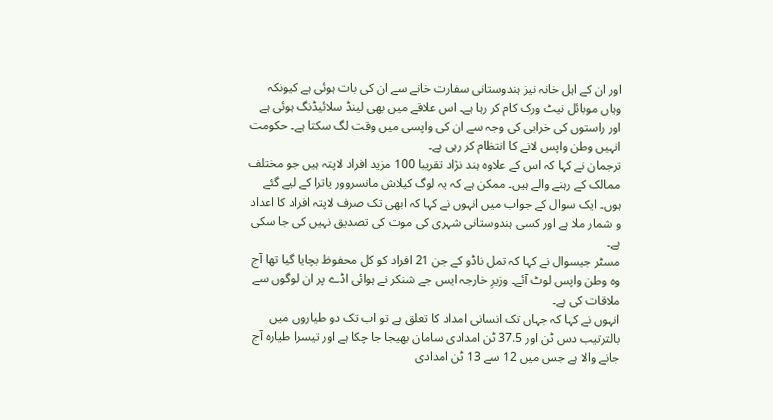اور ان کے اہل خانہ نیز ہندوستانی سفارت خانے سے ان کی بات ہوئی ہے کیونکہ وہاں موبائل نیٹ ورک کام کر رہا ہے۔ اس علاقے میں بھی لینڈ سلائیڈنگ ہوئی ہے اور راستوں کی خرابی کی وجہ سے ان کی واپسی میں وقت لگ سکتا ہے۔ حکومت انہیں وطن واپس لانے کا انتظام کر رہی ہے۔
ترجمان نے کہا کہ اس کے علاوہ ہند نژاد تقریبا 100 مزید افراد لاپتہ ہیں جو مختلف ممالک کے رہنے والے ہیں۔ ممکن ہے کہ یہ لوگ کیلاش مانسروور یاترا کے لیے گئے ہوں۔ ایک سوال کے جواب میں انہوں نے کہا کہ ابھی تک صرف لاپتہ افراد کا اعداد و شمار ملا ہے اور کسی ہندوستانی شہری کی موت کی تصدیق نہیں کی جا سکی ہے۔
مسٹر جیسوال نے کہا کہ تمل ناڈو کے جن 21 افراد کو کل محفوظ بچایا گیا تھا آج وہ وطن واپس لوٹ آئے۔ وزیرِ خارجہ ایس جے شنکر نے ہوائی اڈے پر ان لوگوں سے ملاقات کی ہے۔
انہوں نے کہا کہ جہاں تک انسانی امداد کا تعلق ہے تو اب تک دو طیاروں میں بالترتیب دس ٹن اور 37.5 ٹن امدادی سامان بھیجا جا چکا ہے اور تیسرا طیارہ آج جانے والا ہے جس میں 12 سے 13 ٹن امدادی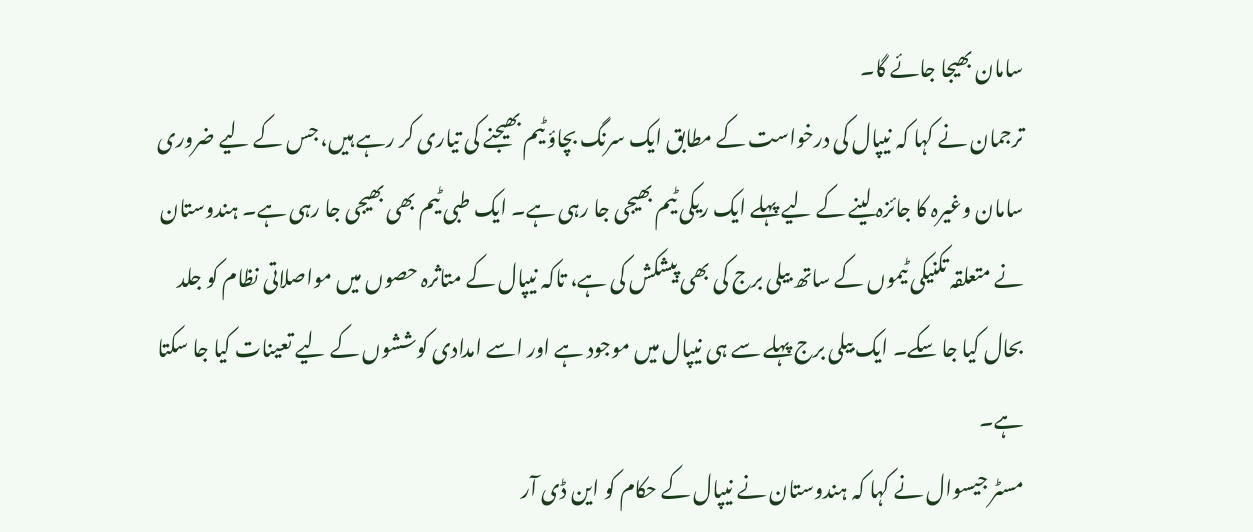سامان بھیجا جائے گا۔
ترجمان نے کہا کہ نیپال کی درخواست کے مطابق ایک سرنگ بچاؤ ٹیم بھیجنے کی تیاری کر رہے ہیں، جس کے لیے ضروری سامان وغیرہ کا جائزہ لینے کے لیے پہلے ایک ریکی ٹیم بھیجی جا رہی ہے۔ ایک طبی ٹیم بھی بھیجی جا رہی ہے۔ ہندوستان نے متعلقہ تکنیکی ٹیموں کے ساتھ بیلی برج کی بھی پیشکش کی ہے، تاکہ نیپال کے متاثرہ حصوں میں مواصلاتی نظام کو جلد بحال کیا جا سکے۔ ایک بیلی برج پہلے سے ہی نیپال میں موجود ہے اور اسے امدادی کوششوں کے لیے تعینات کیا جا سکتا ہے۔
مسٹر جیسوال نے کہا کہ ہندوستان نے نیپال کے حکام کو این ڈی آر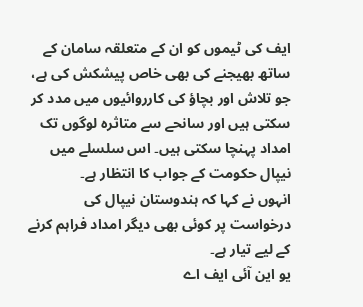ایف کی ٹیموں کو ان کے متعلقہ سامان کے ساتھ بھیجنے کی بھی خاص پیشکش کی ہے، جو تلاش اور بچاؤ کی کارروائیوں میں مدد کر سکتی ہیں اور سانحے سے متاثرہ لوگوں تک امداد پہنچا سکتی ہیں۔ اس سلسلے میں نیپال حکومت کے جواب کا انتظار ہے۔
انہوں نے کہا کہ ہندوستان نیپال کی درخواست پر کوئی بھی دیگر امداد فراہم کرنے کے لیے تیار ہے۔
یو این آئی ایف اے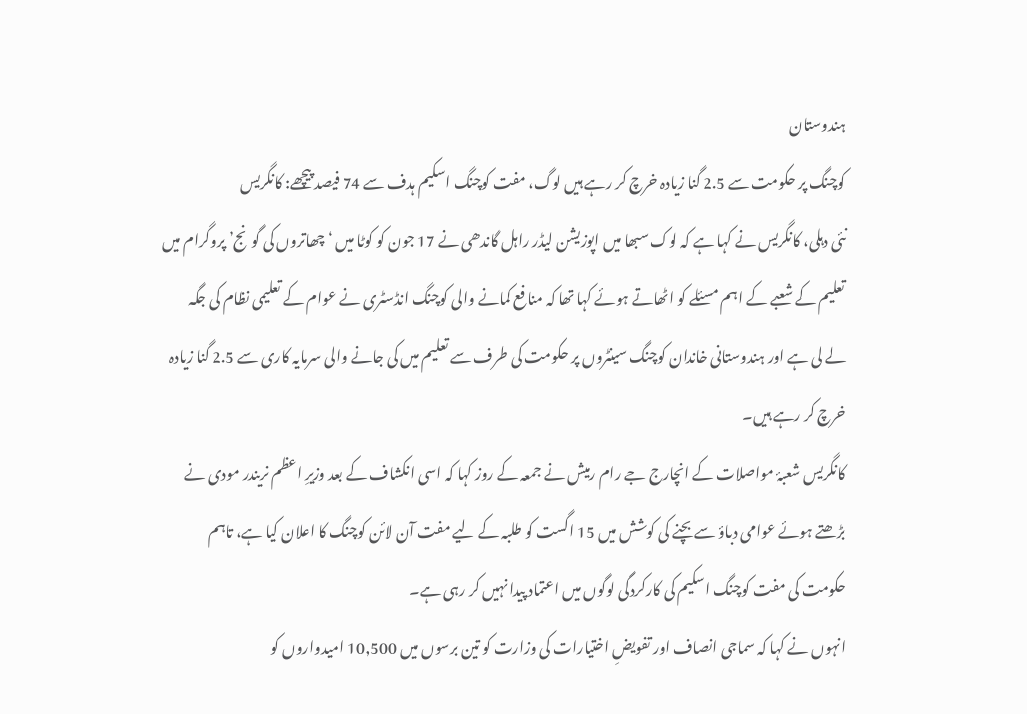ہندوستان
کوچنگ پر حکومت سے 2.5 گنا زیادہ خرچ کر رہے ہیں لوگ، مفت کوچنگ اسکیم ہدف سے 74 فیصد پیچھے: کانگریس
نئی دہلی، کانگریس نے کہا ہے کہ لوک سبھا میں اپوزیشن لیڈر راہل گاندھی نے 17 جون کو کوٹا میں ‘چھاتروں کی گونج’ پروگرام میں تعلیم کے شعبے کے اہم مسئلے کو اٹھاتے ہوئے کہا تھا کہ منافع کمانے والی کوچنگ انڈسٹری نے عوام کے تعلیمی نظام کی جگہ لے لی ہے اور ہندوستانی خاندان کوچنگ سینٹروں پر حکومت کی طرف سے تعلیم میں کی جانے والی سرمایہ کاری سے 2.5 گنا زیادہ خرچ کر رہے ہیں۔
کانگریس شعبۂ مواصلات کے انچارج جے رام رمیش نے جمعہ کے روز کہا کہ اسی انکشاف کے بعد وزیرِ اعظم نریندر مودی نے بڑھتے ہوئے عوامی دباؤ سے بچنے کی کوشش میں 15 اگست کو طلبہ کے لیے مفت آن لائن کوچنگ کا اعلان کیا ہے، تاہم حکومت کی مفت کوچنگ اسکیم کی کارکردگی لوگوں میں اعتماد پیدا نہیں کر رہی ہے۔
انہوں نے کہا کہ سماجی انصاف اور تفویضِ اختیارات کی وزارت کو تین برسوں میں 10,500 امیدواروں کو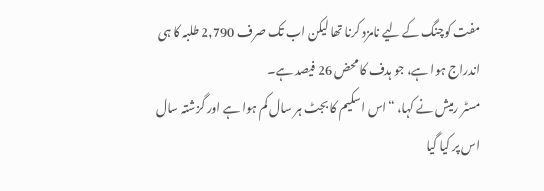مفت کوچنگ کے لیے نامزد کرنا تھا لیکن اب تک صرف 2,790 طلبہ کا ہی اندراج ہوا ہے، جو ہدف کا محض 26 فیصد ہے۔
مسٹر رمیش نے کہا، “اس اسکیم کا بجٹ ہر سال کم ہوا ہے اور گزشتہ سال اس پر کیا گیا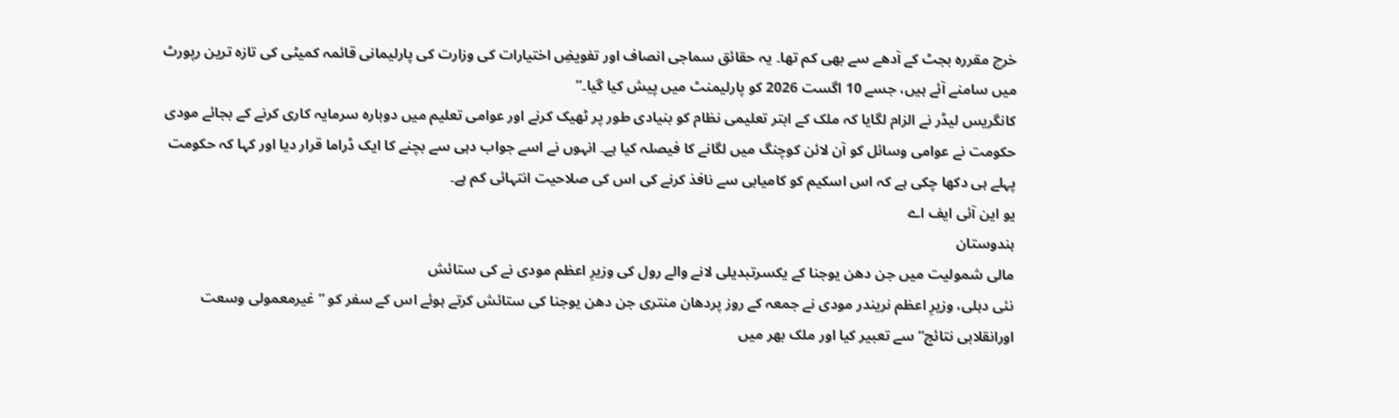خرچ مقررہ بجٹ کے آدھے سے بھی کم تھا۔ یہ حقائق سماجی انصاف اور تفویضِ اختیارات کی وزارت کی پارلیمانی قائمہ کمیٹی کی تازہ ترین رپورٹ میں سامنے آئے ہیں، جسے 10 اگست 2026 کو پارلیمنٹ میں پیش کیا گیا۔”
کانگریس لیڈر نے الزام لگایا کہ ملک کے ابتر تعلیمی نظام کو بنیادی طور پر ٹھیک کرنے اور عوامی تعلیم میں دوبارہ سرمایہ کاری کرنے کے بجائے مودی حکومت نے عوامی وسائل کو آن لائن کوچنگ میں لگانے کا فیصلہ کیا ہے۔ انہوں نے اسے جواب دہی سے بچنے کا ایک ڈراما قرار دیا اور کہا کہ حکومت پہلے ہی دکھا چکی ہے کہ اس اسکیم کو کامیابی سے نافذ کرنے کی اس کی صلاحیت انتہائی کم ہے۔
یو این آئی ایف اے
ہندوستان
مالی شمولیت میں جن دھن یوجنا کے یکسرتبدیلی لانے والے رول کی وزیرِ اعظم مودی نے کی ستائش
نئی دہلی، وزیرِ اعظم نریندر مودی نے جمعہ کے روز پردھان منتری جن دھن یوجنا کی ستائش کرتے ہوئے اس کے سفر کو ” غیرمعمولی وسعت اورانقلابی نتائج” سے تعبیر کیا اور ملک بھر میں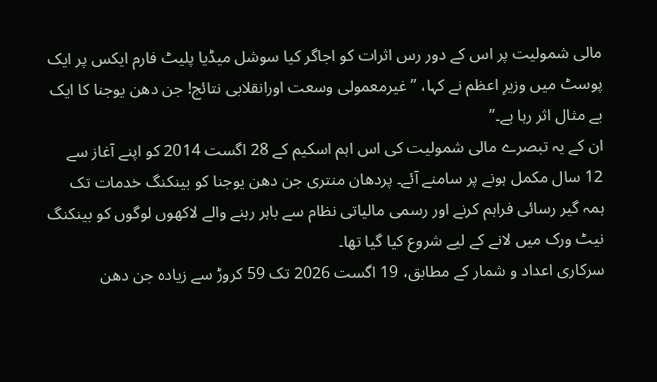مالی شمولیت پر اس کے دور رس اثرات کو اجاگر کیا سوشل میڈیا پلیٹ فارم ایکس پر ایک پوسٹ میں وزیرِ اعظم نے کہا، ” غیرمعمولی وسعت اورانقلابی نتائج! جن دھن یوجنا کا ایک بے مثال اثر رہا ہے۔”
ان کے یہ تبصرے مالی شمولیت کی اس اہم اسکیم کے 28 اگست 2014 کو اپنے آغاز سے 12 سال مکمل ہونے پر سامنے آئے۔ پردھان منتری جن دھن یوجنا کو بینکنگ خدمات تک ہمہ گیر رسائی فراہم کرنے اور رسمی مالیاتی نظام سے باہر رہنے والے لاکھوں لوگوں کو بینکنگ نیٹ ورک میں لانے کے لیے شروع کیا گیا تھا۔
سرکاری اعداد و شمار کے مطابق، 19 اگست 2026 تک 59 کروڑ سے زیادہ جن دھن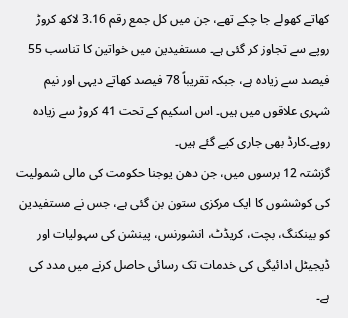کھاتے کھولے جا چکے تھے، جن میں کل جمع رقم 3.16 لاکھ کروڑ روپے سے تجاوز کر گئی ہے۔ مستفیدین میں خواتین کا تناسب 55 فیصد سے زیادہ ہے، جبکہ تقریباً 78 فیصد کھاتے دیہی اور نیم شہری علاقوں میں ہیں۔ اس اسکیم کے تحت 41 کروڑ سے زیادہ روپے۔کارڈ بھی جاری کیے گئے ہیں۔
گزشتہ 12 برسوں میں، جن دھن یوجنا حکومت کی مالی شمولیت کی کوششوں کا ایک مرکزی ستون بن گئی ہے، جس نے مستفیدین کو بینکنگ، بچت، کریڈٹ، انشورنس، پینشن کی سہولیات اور ڈیجیٹل ادائیگی کی خدمات تک رسائی حاصل کرنے میں مدد کی ہے۔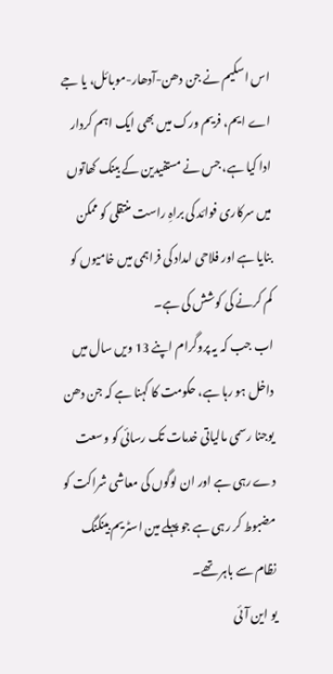اس اسکیم نے جن دھن-آدھار-موبائل، یا جے اے ایم، فریم ورک میں بھی ایک اہم کردار ادا کیا ہے، جس نے مستفیدین کے بینک کھاتوں میں سرکاری فوائد کی براہِ راست منتقلی کو ممکن بنایا ہے اور فلاحی امداد کی فراہمی میں خامیوں کو کم کرنے کی کوشش کی ہے۔
اب جب کہ یہ پروگرام اپنے 13 ویں سال میں داخل ہو رہا ہے، حکومت کا کہنا ہے کہ جن دھن یوجنا رسمی مالیاتی خدمات تک رسائی کو وسعت دے رہی ہے اور ان لوگوں کی معاشی شراکت کو مضبوط کر رہی ہے جو پہلے مین اسٹریم بینکنگ نظام سے باہر تھے۔
یو این آئی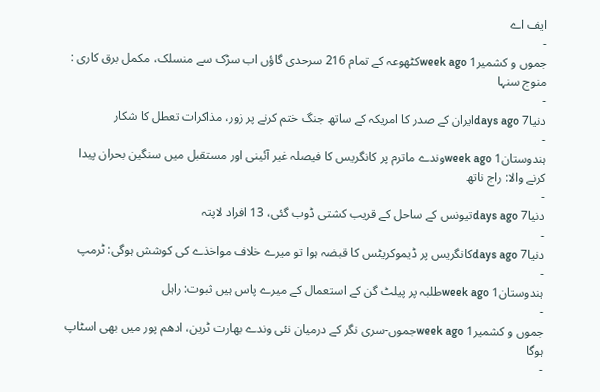ایف اے
-
جموں و کشمیر1 week agoکٹھوعہ کے تمام 216 سرحدی گاؤں اب سڑک سے منسلک، مکمل برق کاری : منوج سنہا
-
دنیا7 days agoایران کے صدر کا امریکہ کے ساتھ جنگ ختم کرنے پر زور، مذاکرات تعطل کا شکار
-
ہندوستان1 week agoوندے ماترم پر کانگریس کا فیصلہ غیر آئینی اور مستقبل میں سنگین بحران پیدا کرنے والا: راج ناتھ
-
دنیا7 days agoتیونس کے ساحل کے قریب کشتی ڈوب گئی، 13 افراد لاپتہ
-
دنیا7 days agoکانگریس پر ڈیموکریٹس کا قبضہ ہوا تو میرے خلاف مواخذے کی کوشش ہوگی: ٹرمپ
-
ہندوستان1 week agoطلبہ پر پیلٹ گن کے استعمال کے میرے پاس ہیں ثبوت: راہل
-
جموں و کشمیر1 week agoجموں-سری نگر کے درمیان نئی وندے بھارت ٹرین، ادھم پور میں بھی اسٹاپ ہوگا
-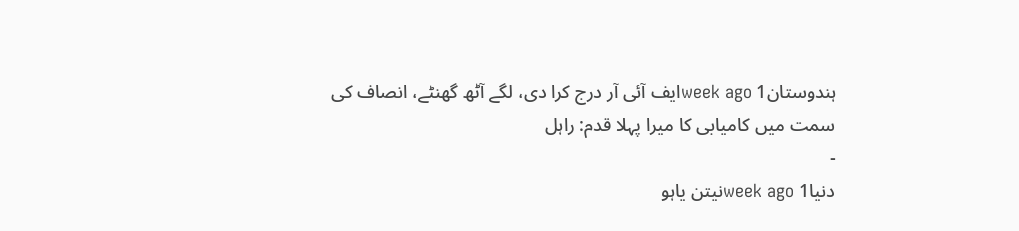ہندوستان1 week agoایف آئی آر درج کرا دی، لگے آٹھ گھنٹے، انصاف کی سمت میں کامیابی کا میرا پہلا قدم: راہل
-
دنیا1 week agoنیتن یاہو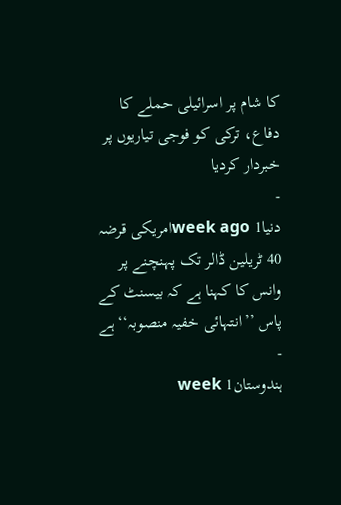کا شام پر اسرائیلی حملے کا دفاع، ترکی کو فوجی تیاریوں پر خبردار کردیا
-
دنیا1 week agoامریکی قرضہ 40 ٹریلین ڈالر تک پہنچنے پر وانس کا کہنا ہے کہ بیسنٹ کے پاس ’’انتہائی خفیہ منصوبہ‘‘ ہے
-
ہندوستان1 week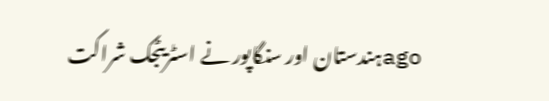agoہندستان اور سنگاپور نے اسٹریٹجک شراکت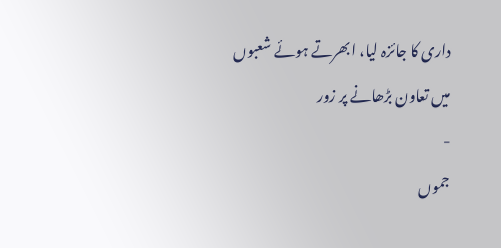داری کا جائزہ لیا، ابھرتے ہوئے شعبوں میں تعاون بڑھانے پر زور
-
جموں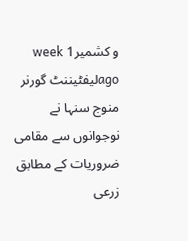و کشمیر1 week agoلیفٹیننٹ گورنر منوج سنہا نے نوجوانوں سے مقامی ضروریات کے مطابق زرعی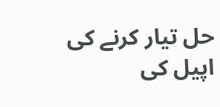حل تیار کرنے کی اپیل کی